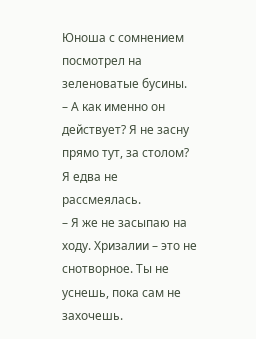Юноша с сомнением посмотрел на зеленоватые бусины.
– А как именно он действует? Я не засну прямо тут, за столом?
Я едва не рассмеялась.
– Я же не засыпаю на ходу. Хризалии – это не снотворное. Ты не уснешь, пока сам не захочешь.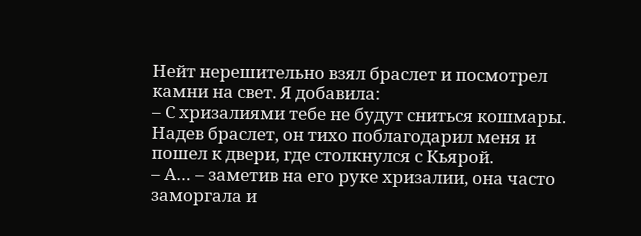Нейт нерешительно взял браслет и посмотрел камни на свет. Я добавила:
– С хризалиями тебе не будут сниться кошмары.
Надев браслет, он тихо поблагодарил меня и пошел к двери, где столкнулся с Кьярой.
– А… – заметив на его руке хризалии, она часто заморгала и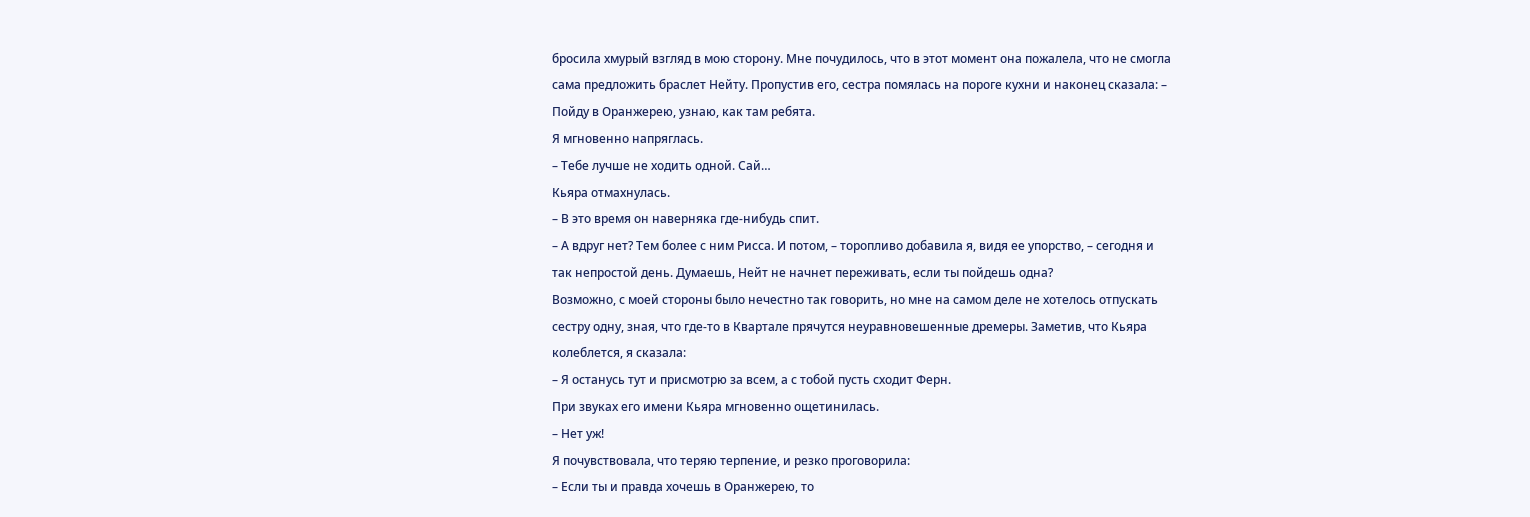бросила хмурый взгляд в мою сторону. Мне почудилось, что в этот момент она пожалела, что не смогла сама предложить браслет Нейту. Пропустив его, сестра помялась на пороге кухни и наконец сказала: – Пойду в Оранжерею, узнаю, как там ребята.
Я мгновенно напряглась.
– Тебе лучше не ходить одной. Сай…
Кьяра отмахнулась.
– В это время он наверняка где-нибудь спит.
– А вдруг нет? Тем более с ним Рисса. И потом, – торопливо добавила я, видя ее упорство, – сегодня и так непростой день. Думаешь, Нейт не начнет переживать, если ты пойдешь одна?
Возможно, с моей стороны было нечестно так говорить, но мне на самом деле не хотелось отпускать сестру одну, зная, что где-то в Квартале прячутся неуравновешенные дремеры. Заметив, что Кьяра колеблется, я сказала:
– Я останусь тут и присмотрю за всем, а с тобой пусть сходит Ферн.
При звуках его имени Кьяра мгновенно ощетинилась.
– Нет уж!
Я почувствовала, что теряю терпение, и резко проговорила:
– Если ты и правда хочешь в Оранжерею, то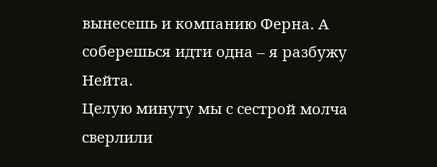вынесешь и компанию Ферна. А соберешься идти одна – я разбужу Нейта.
Целую минуту мы с сестрой молча сверлили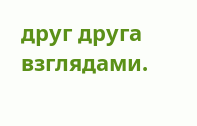друг друга взглядами.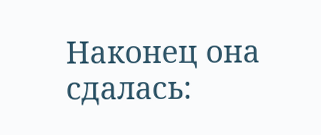Наконец она сдалась: